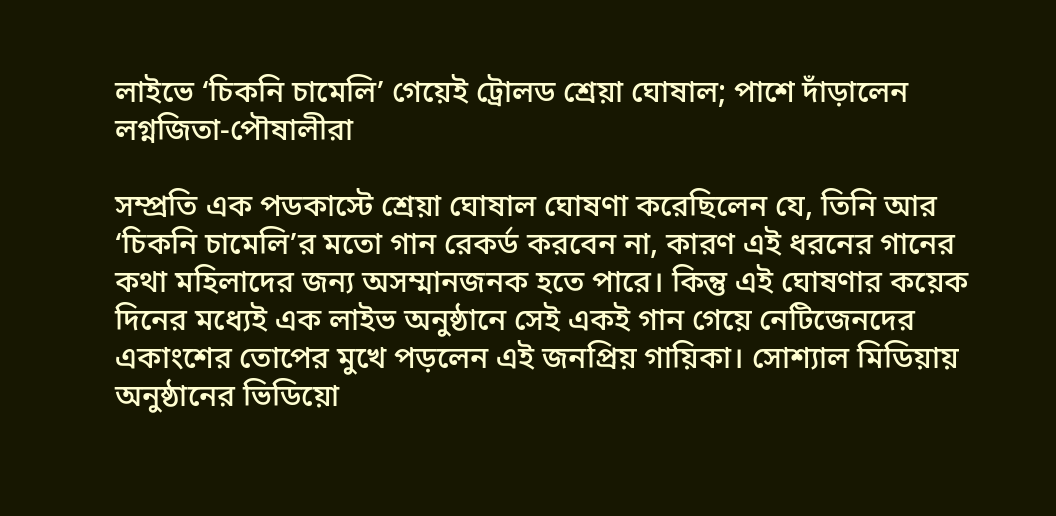লাইভে ‘চিকনি চামেলি’ গেয়েই ট্রোলড শ্রেয়া ঘোষাল; পাশে দাঁড়ালেন লগ্নজিতা-পৌষালীরা

সম্প্রতি এক পডকাস্টে শ্রেয়া ঘোষাল ঘোষণা করেছিলেন যে, তিনি আর ‘চিকনি চামেলি’র মতো গান রেকর্ড করবেন না, কারণ এই ধরনের গানের কথা মহিলাদের জন্য অসম্মানজনক হতে পারে। কিন্তু এই ঘোষণার কয়েক দিনের মধ্যেই এক লাইভ অনুষ্ঠানে সেই একই গান গেয়ে নেটিজেনদের একাংশের তোপের মুখে পড়লেন এই জনপ্রিয় গায়িকা। সোশ্যাল মিডিয়ায় অনুষ্ঠানের ভিডিয়ো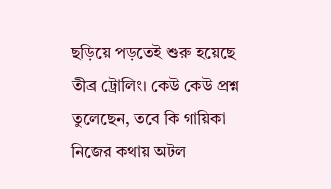ছড়িয়ে পড়তেই শুরু হয়েছে তীব্র ট্রোলিং। কেউ কেউ প্রশ্ন তুলেছেন, তবে কি গায়িকা নিজের কথায় অটল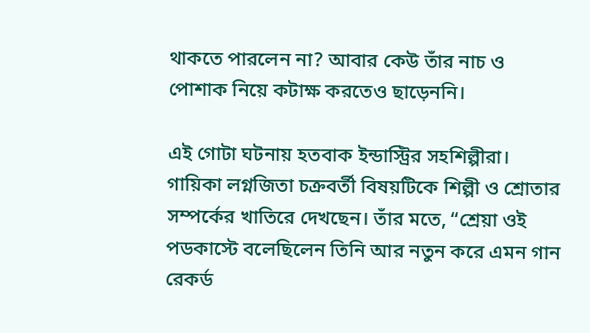থাকতে পারলেন না? আবার কেউ তাঁর নাচ ও পোশাক নিয়ে কটাক্ষ করতেও ছাড়েননি।

এই গোটা ঘটনায় হতবাক ইন্ডাস্ট্রির সহশিল্পীরা। গায়িকা লগ্নজিতা চক্রবর্তী বিষয়টিকে শিল্পী ও শ্রোতার সম্পর্কের খাতিরে দেখছেন। তাঁর মতে, “শ্রেয়া ওই পডকাস্টে বলেছিলেন তিনি আর নতুন করে এমন গান রেকর্ড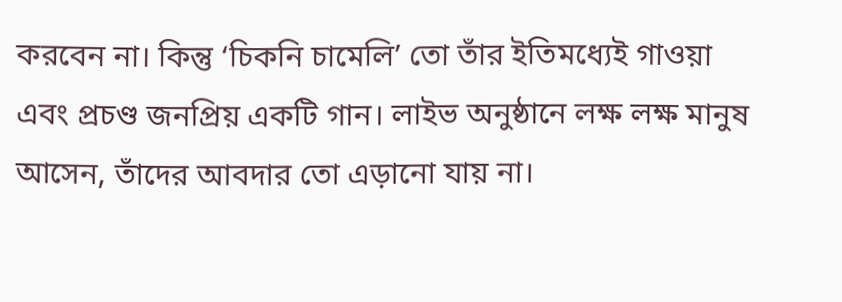করবেন না। কিন্তু ‘চিকনি চামেলি’ তো তাঁর ইতিমধ্যেই গাওয়া এবং প্রচণ্ড জনপ্রিয় একটি গান। লাইভ অনুষ্ঠানে লক্ষ লক্ষ মানুষ আসেন, তাঁদের আবদার তো এড়ানো যায় না।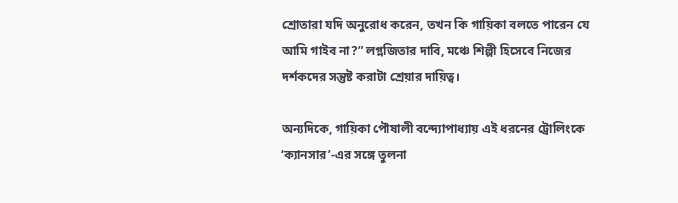শ্রোতারা যদি অনুরোধ করেন, তখন কি গায়িকা বলতে পারেন যে আমি গাইব না?” লগ্নজিতার দাবি, মঞ্চে শিল্পী হিসেবে নিজের দর্শকদের সন্তুষ্ট করাটা শ্রেয়ার দায়িত্ব।

অন্যদিকে, গায়িকা পৌষালী বন্দ্যোপাধ্যায় এই ধরনের ট্রোলিংকে ‘ক্যানসার’-এর সঙ্গে তুলনা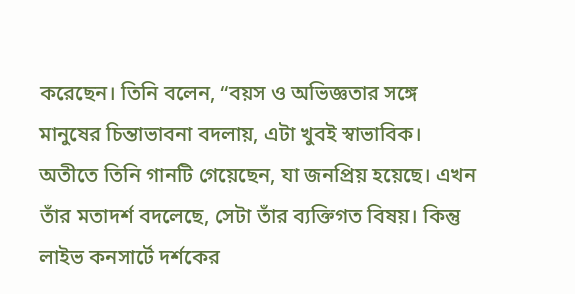করেছেন। তিনি বলেন, “বয়স ও অভিজ্ঞতার সঙ্গে মানুষের চিন্তাভাবনা বদলায়, এটা খুবই স্বাভাবিক। অতীতে তিনি গানটি গেয়েছেন, যা জনপ্রিয় হয়েছে। এখন তাঁর মতাদর্শ বদলেছে, সেটা তাঁর ব্যক্তিগত বিষয়। কিন্তু লাইভ কনসার্টে দর্শকের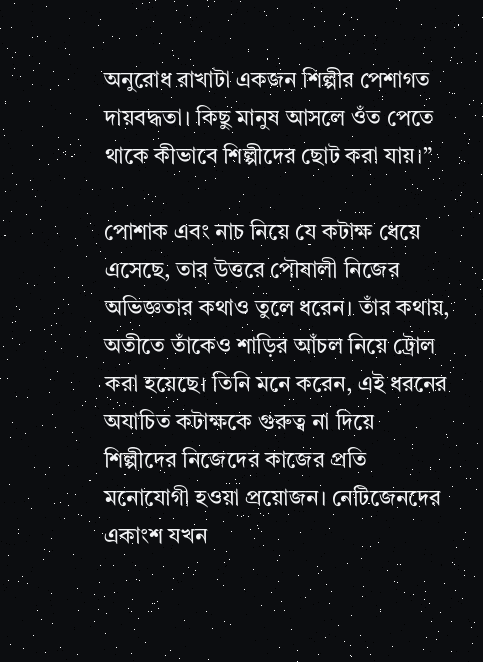অনুরোধ রাখাটা একজন শিল্পীর পেশাগত দায়বদ্ধতা। কিছু মানুষ আসলে ওঁত পেতে থাকে কীভাবে শিল্পীদের ছোট করা যায়।”

পোশাক এবং নাচ নিয়ে যে কটাক্ষ ধেয়ে এসেছে, তার উত্তরে পৌষালী নিজের অভিজ্ঞতার কথাও তুলে ধরেন। তাঁর কথায়, অতীতে তাঁকেও শাড়ির আঁচল নিয়ে ট্রোল করা হয়েছে। তিনি মনে করেন, এই ধরনের অযাচিত কটাক্ষকে গুরুত্ব না দিয়ে শিল্পীদের নিজেদের কাজের প্রতি মনোযোগী হওয়া প্রয়োজন। নেটিজেনদের একাংশ যখন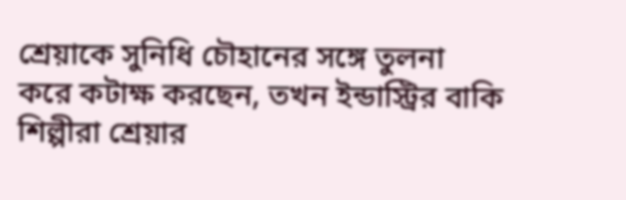শ্রেয়াকে সুনিধি চৌহানের সঙ্গে তুলনা করে কটাক্ষ করছেন, তখন ইন্ডাস্ট্রির বাকি শিল্পীরা শ্রেয়ার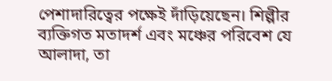পেশাদারিত্বের পক্ষেই দাঁড়িয়েছেন। শিল্পীর ব্যক্তিগত মতাদর্শ এবং মঞ্চের পরিবেশ যে আলাদা, তা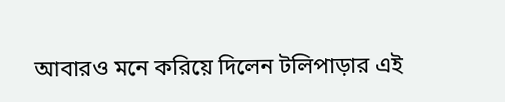আবারও মনে করিয়ে দিলেন টলিপাড়ার এই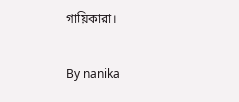গায়িকারা।

By nanika